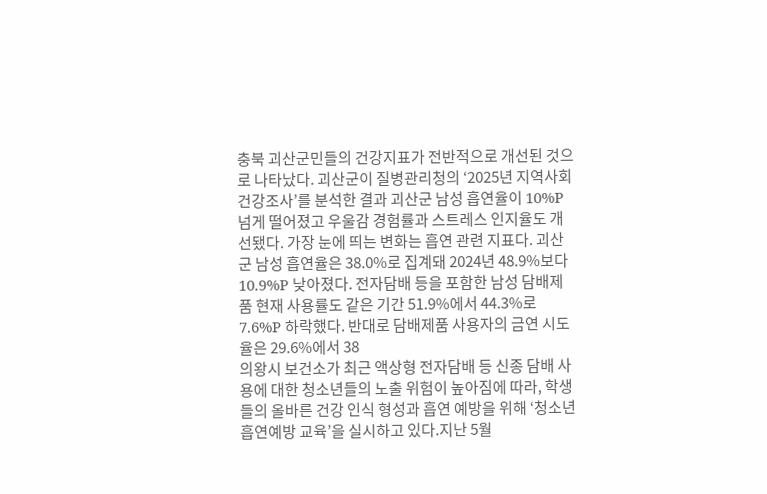충북 괴산군민들의 건강지표가 전반적으로 개선된 것으로 나타났다. 괴산군이 질병관리청의 ‘2025년 지역사회건강조사’를 분석한 결과 괴산군 남성 흡연율이 10%P 넘게 떨어졌고 우울감 경험률과 스트레스 인지율도 개선됐다. 가장 눈에 띄는 변화는 흡연 관련 지표다. 괴산군 남성 흡연율은 38.0%로 집계돼 2024년 48.9%보다 10.9%P 낮아졌다. 전자담배 등을 포함한 남성 담배제품 현재 사용률도 같은 기간 51.9%에서 44.3%로 7.6%P 하락했다. 반대로 담배제품 사용자의 금연 시도율은 29.6%에서 38
의왕시 보건소가 최근 액상형 전자담배 등 신종 담배 사용에 대한 청소년들의 노출 위험이 높아짐에 따라, 학생들의 올바른 건강 인식 형성과 흡연 예방을 위해 ‘청소년 흡연예방 교육’을 실시하고 있다.지난 5월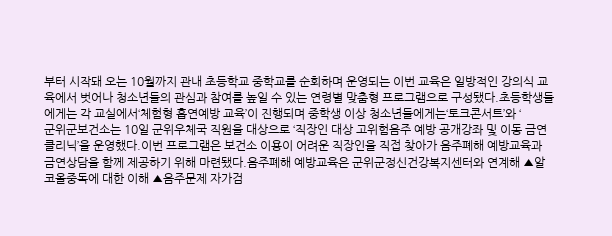부터 시작돼 오는 10월까지 관내 초등학교 중학교를 순회하며 운영되는 이번 교육은 일방적인 강의식 교육에서 벗어나 청소년들의 관심과 참여를 높일 수 있는 연령별 맞춤형 프로그램으로 구성됐다.초등학생들에게는 각 교실에서‘체험형 흡연예방 교육’이 진행되며 중학생 이상 청소년들에게는‘토크콘서트’와 ‘
군위군보건소는 10일 군위우체국 직원을 대상으로 ‘직장인 대상 고위험음주 예방 공개강좌 및 이동 금연클리닉’을 운영했다.이번 프로그램은 보건소 이용이 어려운 직장인을 직접 찾아가 음주폐해 예방교육과 금연상담을 함께 제공하기 위해 마련됐다.음주폐해 예방교육은 군위군정신건강복지센터와 연계해 ▲알코올중독에 대한 이해 ▲음주문제 자가검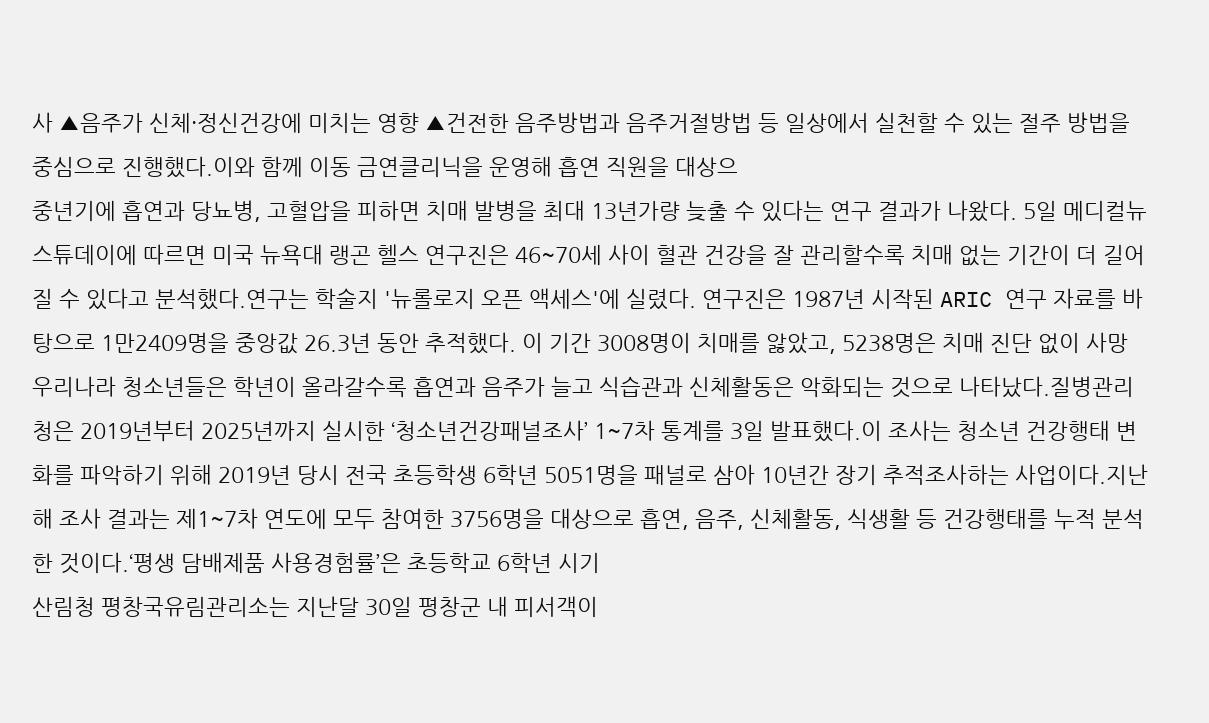사 ▲음주가 신체·정신건강에 미치는 영향 ▲건전한 음주방법과 음주거절방법 등 일상에서 실천할 수 있는 절주 방법을 중심으로 진행했다.이와 함께 이동 금연클리닉을 운영해 흡연 직원을 대상으
중년기에 흡연과 당뇨병, 고혈압을 피하면 치매 발병을 최대 13년가량 늦출 수 있다는 연구 결과가 나왔다. 5일 메디컬뉴스튜데이에 따르면 미국 뉴욕대 랭곤 헬스 연구진은 46~70세 사이 혈관 건강을 잘 관리할수록 치매 없는 기간이 더 길어질 수 있다고 분석했다.연구는 학술지 '뉴롤로지 오픈 액세스'에 실렸다. 연구진은 1987년 시작된 ARIC 연구 자료를 바탕으로 1만2409명을 중앙값 26.3년 동안 추적했다. 이 기간 3008명이 치매를 앓았고, 5238명은 치매 진단 없이 사망
우리나라 청소년들은 학년이 올라갈수록 흡연과 음주가 늘고 식습관과 신체활동은 악화되는 것으로 나타났다.질병관리청은 2019년부터 2025년까지 실시한 ‘청소년건강패널조사’ 1~7차 통계를 3일 발표했다.이 조사는 청소년 건강행태 변화를 파악하기 위해 2019년 당시 전국 초등학생 6학년 5051명을 패널로 삼아 10년간 장기 추적조사하는 사업이다.지난해 조사 결과는 제1~7차 연도에 모두 참여한 3756명을 대상으로 흡연, 음주, 신체활동, 식생활 등 건강행태를 누적 분석한 것이다.‘평생 담배제품 사용경험률’은 초등학교 6학년 시기
산림청 평창국유림관리소는 지난달 30일 평창군 내 피서객이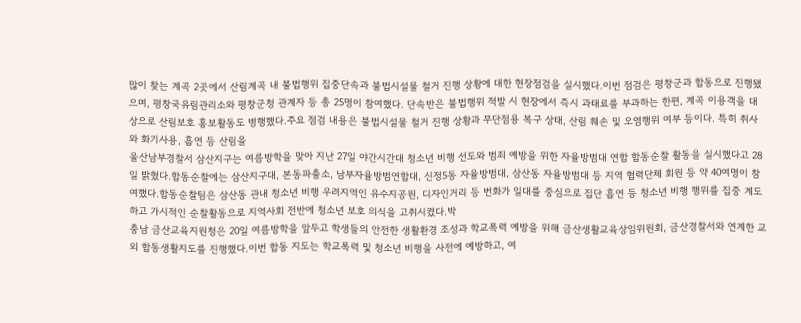많이 찾는 계곡 2곳에서 산림계곡 내 불법행위 집중단속과 불법시설물 철거 진행 상황에 대한 현장점검을 실시했다.이번 점검은 평창군과 합동으로 진행됐으며, 평창국유림관리소와 평창군청 관계자 등 총 25명이 참여했다. 단속반은 불법행위 적발 시 현장에서 즉시 과태료를 부과하는 한편, 계곡 이용객을 대상으로 산림보호 홍보활동도 병행했다.주요 점검 내용은 불법시설물 철거 진행 상황과 무단점용 복구 상태, 산림 훼손 및 오염행위 여부 등이다. 특히 취사와 화기사용, 흡연 등 산림을
울산남부경찰서 삼산지구는 여름방학을 맞아 지난 27일 야간시간대 청소년 비행 선도와 범죄 예방을 위한 자율방범대 연합 합동순찰 활동을 실시했다고 28일 밝혔다.합동순찰에는 삼산지구대, 본동파출소, 남부자율방범연합대, 신정5동 자율방범대, 삼산동 자율방범대 등 지역 협력단체 회원 등 약 40여명이 참여했다.합동순찰팀은 삼산동 관내 청소년 비행 우려지역인 유수지공원, 디자인거리 등 번화가 일대를 중심으로 집단 흡연 등 청소년 비행 행위를 집중 계도하고 가시적인 순찰활동으로 지역사회 전반에 청소년 보호 의식을 고취시켰다.박
충남 금산교육지원청은 20일 여름방학을 앞두고 학생들의 안전한 생활환경 조성과 학교폭력 예방을 위해 금산생활교육상임위원회, 금산경찰서와 연계한 교외 합동생활지도를 진행했다.이번 합동 지도는 학교폭력 및 청소년 비행을 사전에 예방하고, 여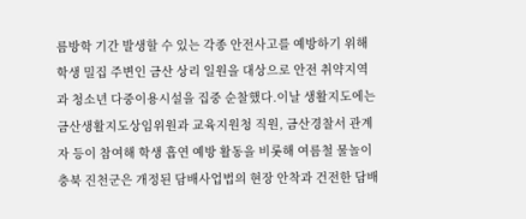름방학 기간 발생할 수 있는 각종 안전사고를 예방하기 위해 학생 밀집 주변인 금산 상리 일원을 대상으로 안전 취약지역과 청소년 다중이용시설을 집중 순찰했다.이날 생활지도에는 금산생활지도상임위원과 교육지원청 직원, 금산경찰서 관계자 등이 참여해 학생 흡연 예방 활동을 비롯해 여름철 물놀이
충북 진천군은 개정된 담배사업법의 현장 안착과 건전한 담배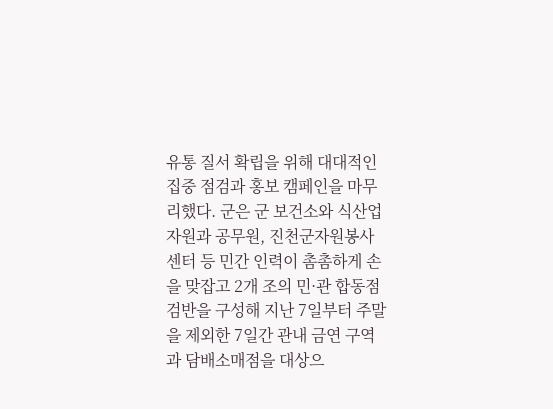유통 질서 확립을 위해 대대적인 집중 점검과 홍보 캠페인을 마무리했다. 군은 군 보건소와 식산업자원과 공무원, 진천군자원봉사센터 등 민간 인력이 촘촘하게 손을 맞잡고 2개 조의 민·관 합동점검반을 구성해 지난 7일부터 주말을 제외한 7일간 관내 금연 구역과 담배소매점을 대상으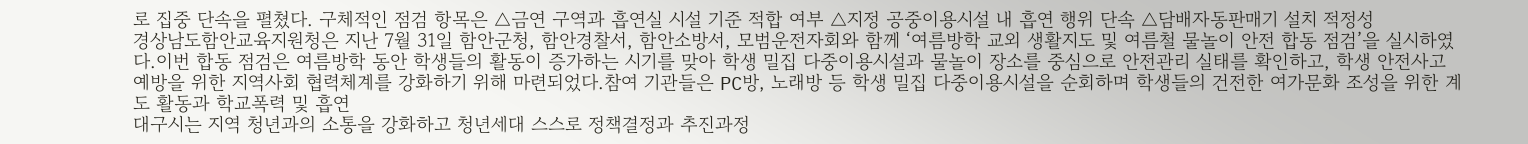로 집중 단속을 펼쳤다. 구체적인 점검 항목은 △금연 구역과 흡연실 시설 기준 적합 여부 △지정 공중이용시설 내 흡연 행위 단속 △담배자동판매기 설치 적정성
경상남도함안교육지원청은 지난 7월 31일 함안군청, 함안경찰서, 함안소방서, 모범운전자회와 함께 ‘여름방학 교외 생활지도 및 여름철 물놀이 안전 합동 점검’을 실시하였다.이번 합동 점검은 여름방학 동안 학생들의 활동이 증가하는 시기를 맞아 학생 밀집 다중이용시설과 물놀이 장소를 중심으로 안전관리 실태를 확인하고, 학생 안전사고 예방을 위한 지역사회 협력체계를 강화하기 위해 마련되었다.참여 기관들은 PC방, 노래방 등 학생 밀집 다중이용시설을 순회하며 학생들의 건전한 여가문화 조성을 위한 계도 활동과 학교폭력 및 흡연
대구시는 지역 청년과의 소통을 강화하고 청년세대 스스로 정책결정과 추진과정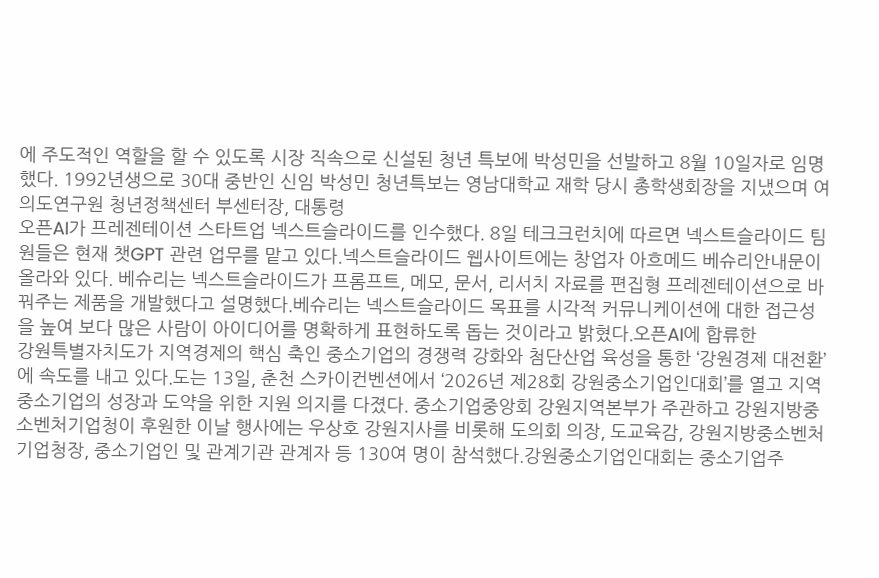에 주도적인 역할을 할 수 있도록 시장 직속으로 신설된 청년 특보에 박성민을 선발하고 8월 10일자로 임명했다. 1992년생으로 30대 중반인 신임 박성민 청년특보는 영남대학교 재학 당시 총학생회장을 지냈으며 여의도연구원 청년정책센터 부센터장, 대통령
오픈AI가 프레젠테이션 스타트업 넥스트슬라이드를 인수했다. 8일 테크크런치에 따르면 넥스트슬라이드 팀원들은 현재 챗GPT 관련 업무를 맡고 있다.넥스트슬라이드 웹사이트에는 창업자 아흐메드 베슈리안내문이 올라와 있다. 베슈리는 넥스트슬라이드가 프롬프트, 메모, 문서, 리서치 자료를 편집형 프레젠테이션으로 바꿔주는 제품을 개발했다고 설명했다.베슈리는 넥스트슬라이드 목표를 시각적 커뮤니케이션에 대한 접근성을 높여 보다 많은 사람이 아이디어를 명확하게 표현하도록 돕는 것이라고 밝혔다.오픈AI에 합류한
강원특별자치도가 지역경제의 핵심 축인 중소기업의 경쟁력 강화와 첨단산업 육성을 통한 ‘강원경제 대전환’에 속도를 내고 있다.도는 13일, 춘천 스카이컨벤션에서 ‘2026년 제28회 강원중소기업인대회’를 열고 지역 중소기업의 성장과 도약을 위한 지원 의지를 다졌다. 중소기업중앙회 강원지역본부가 주관하고 강원지방중소벤처기업청이 후원한 이날 행사에는 우상호 강원지사를 비롯해 도의회 의장, 도교육감, 강원지방중소벤처기업청장, 중소기업인 및 관계기관 관계자 등 130여 명이 참석했다.강원중소기업인대회는 중소기업주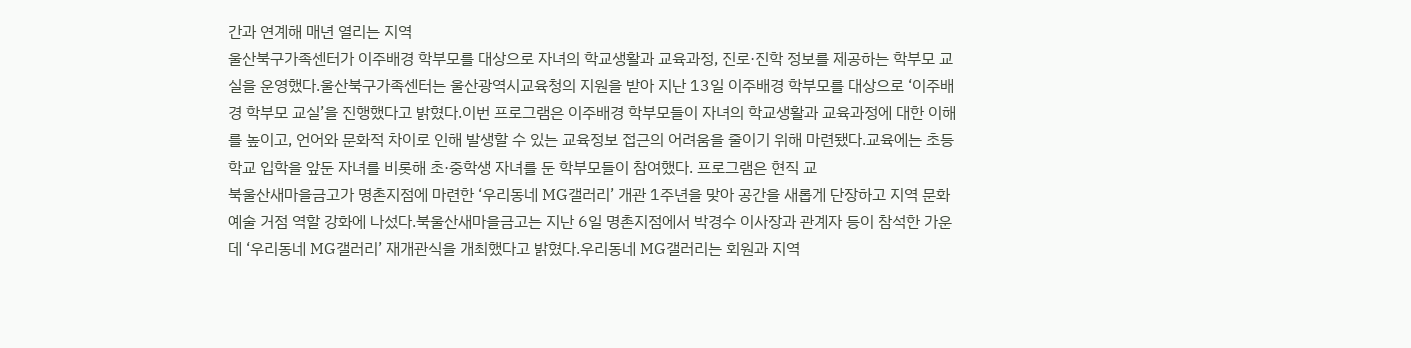간과 연계해 매년 열리는 지역
울산북구가족센터가 이주배경 학부모를 대상으로 자녀의 학교생활과 교육과정, 진로·진학 정보를 제공하는 학부모 교실을 운영했다.울산북구가족센터는 울산광역시교육청의 지원을 받아 지난 13일 이주배경 학부모를 대상으로 ‘이주배경 학부모 교실’을 진행했다고 밝혔다.이번 프로그램은 이주배경 학부모들이 자녀의 학교생활과 교육과정에 대한 이해를 높이고, 언어와 문화적 차이로 인해 발생할 수 있는 교육정보 접근의 어려움을 줄이기 위해 마련됐다.교육에는 초등학교 입학을 앞둔 자녀를 비롯해 초·중학생 자녀를 둔 학부모들이 참여했다. 프로그램은 현직 교
북울산새마을금고가 명촌지점에 마련한 ‘우리동네 MG갤러리’ 개관 1주년을 맞아 공간을 새롭게 단장하고 지역 문화예술 거점 역할 강화에 나섰다.북울산새마을금고는 지난 6일 명촌지점에서 박경수 이사장과 관계자 등이 참석한 가운데 ‘우리동네 MG갤러리’ 재개관식을 개최했다고 밝혔다.우리동네 MG갤러리는 회원과 지역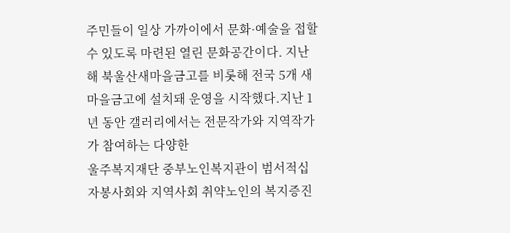주민들이 일상 가까이에서 문화·예술을 접할 수 있도록 마련된 열린 문화공간이다. 지난해 북울산새마을금고를 비롯해 전국 5개 새마을금고에 설치돼 운영을 시작했다.지난 1년 동안 갤러리에서는 전문작가와 지역작가가 참여하는 다양한
울주복지재단 중부노인복지관이 범서적십자봉사회와 지역사회 취약노인의 복지증진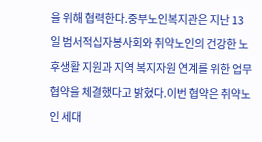을 위해 협력한다.중부노인복지관은 지난 13일 범서적십자봉사회와 취약노인의 건강한 노후생활 지원과 지역 복지자원 연계를 위한 업무협약을 체결했다고 밝혔다.이번 협약은 취약노인 세대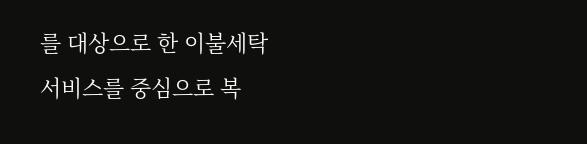를 대상으로 한 이불세탁서비스를 중심으로 복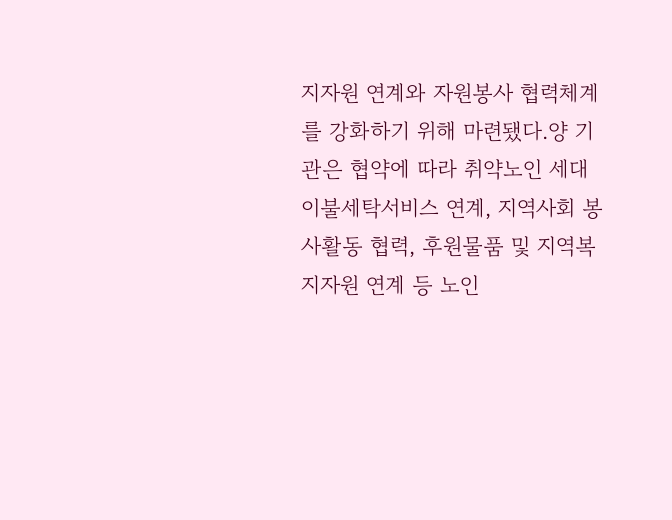지자원 연계와 자원봉사 협력체계를 강화하기 위해 마련됐다.양 기관은 협약에 따라 취약노인 세대 이불세탁서비스 연계, 지역사회 봉사활동 협력, 후원물품 및 지역복지자원 연계 등 노인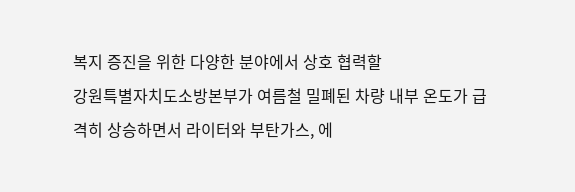복지 증진을 위한 다양한 분야에서 상호 협력할
강원특별자치도소방본부가 여름철 밀폐된 차량 내부 온도가 급격히 상승하면서 라이터와 부탄가스, 에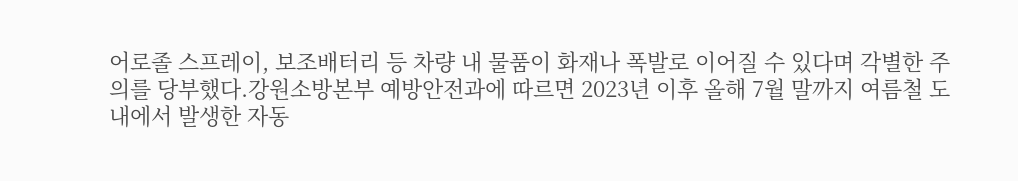어로졸 스프레이, 보조배터리 등 차량 내 물품이 화재나 폭발로 이어질 수 있다며 각별한 주의를 당부했다.강원소방본부 예방안전과에 따르면 2023년 이후 올해 7월 말까지 여름철 도내에서 발생한 자동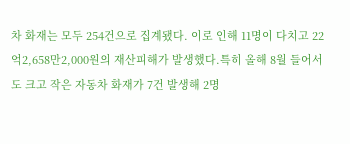차 화재는 모두 254건으로 집계됐다. 이로 인해 11명이 다치고 22억2,658만2,000원의 재산피해가 발생했다.특히 올해 8월 들어서도 크고 작은 자동차 화재가 7건 발생해 2명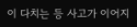이 다치는 등 사고가 이어지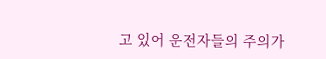고 있어 운전자들의 주의가